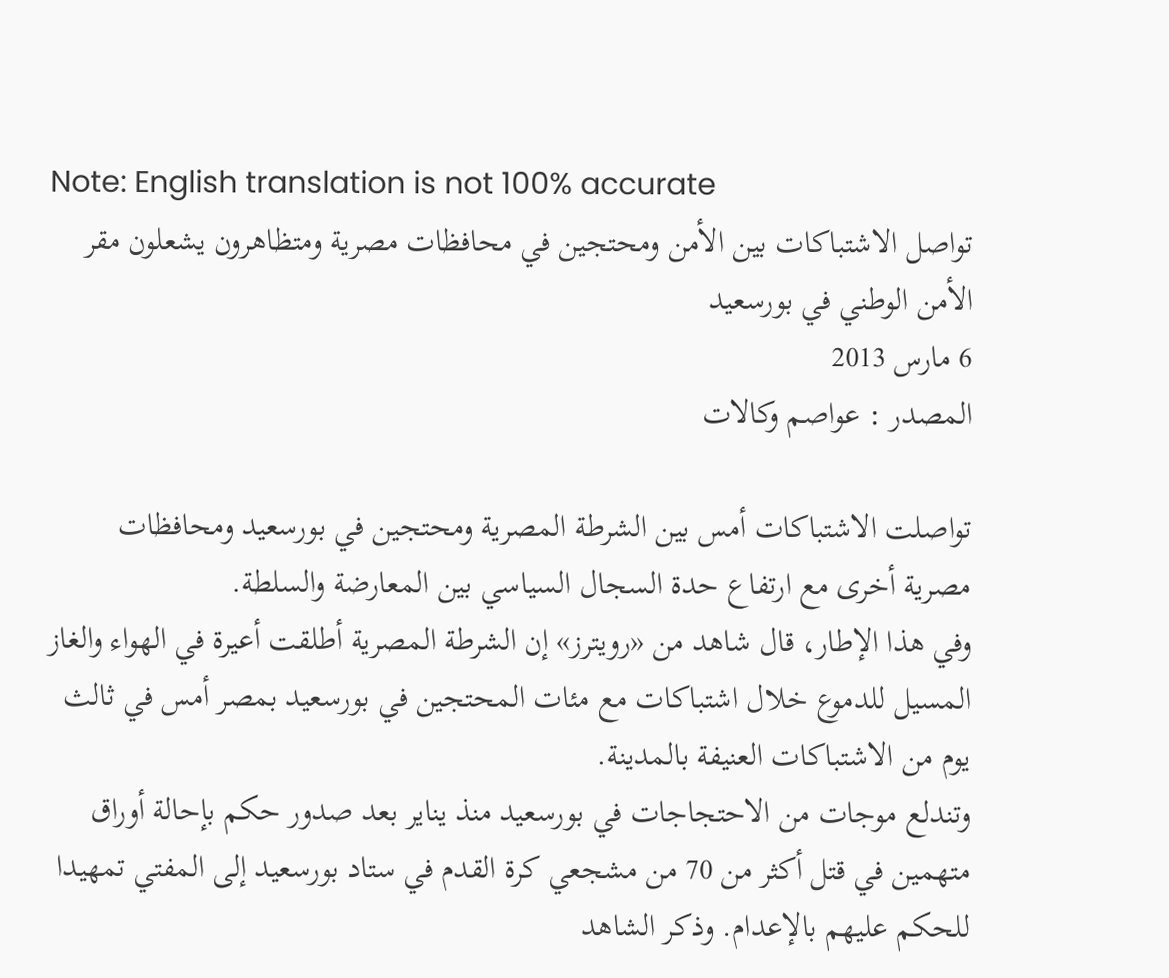Note: English translation is not 100% accurate
تواصل الاشتباكات بين الأمن ومحتجين في محافظات مصرية ومتظاهرون يشعلون مقر الأمن الوطني في بورسعيد
6 مارس 2013
المصدر : عواصم وكالات

تواصلت الاشتباكات أمس بين الشرطة المصرية ومحتجين في بورسعيد ومحافظات مصرية أخرى مع ارتفاع حدة السجال السياسي بين المعارضة والسلطة.
وفي هذا الإطار، قال شاهد من «رويترز» إن الشرطة المصرية أطلقت أعيرة في الهواء والغاز المسيل للدموع خلال اشتباكات مع مئات المحتجين في بورسعيد بمصر أمس في ثالث يوم من الاشتباكات العنيفة بالمدينة.
وتندلع موجات من الاحتجاجات في بورسعيد منذ يناير بعد صدور حكم بإحالة أوراق متهمين في قتل أكثر من 70 من مشجعي كرة القدم في ستاد بورسعيد إلى المفتي تمهيدا للحكم عليهم بالإعدام. وذكر الشاهد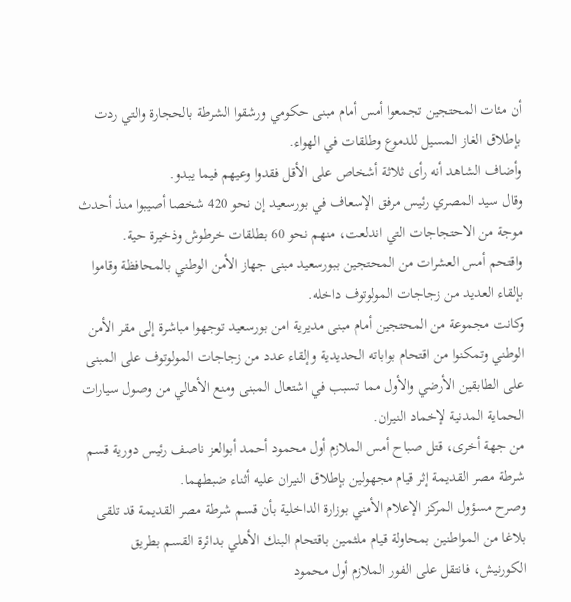أن مئات المحتجين تجمعوا أمس أمام مبنى حكومي ورشقوا الشرطة بالحجارة والتي ردت بإطلاق الغاز المسيل للدموع وطلقات في الهواء.
وأضاف الشاهد أنه رأى ثلاثة أشخاص على الأقل فقدوا وعيهم فيما يبدو.
وقال سيد المصري رئيس مرفق الإسعاف في بورسعيد إن نحو 420 شخصا أصيبوا منذ أحدث موجة من الاحتجاجات التي اندلعت، منهم نحو 60 بطلقات خرطوش وذخيرة حية.
واقتحم أمس العشرات من المحتجين ببورسعيد مبنى جهاز الأمن الوطني بالمحافظة وقاموا بإلقاء العديد من زجاجات المولوتوف داخله.
وكانت مجموعة من المحتجين أمام مبنى مديرية امن بورسعيد توجهوا مباشرة إلى مقر الأمن الوطني وتمكنوا من اقتحام بواباته الحديدية وإلقاء عدد من زجاجات المولوتوف على المبنى على الطابقين الأرضي والأول مما تسبب في اشتعال المبنى ومنع الأهالي من وصول سيارات الحماية المدنية لإخماد النيران.
من جهة أخرى، قتل صباح أمس الملازم أول محمود أحمد أبوالعز ناصف رئيس دورية قسم شرطة مصر القديمة إثر قيام مجهولين بإطلاق النيران عليه أثناء ضبطهما.
وصرح مسؤول المركز الإعلام الأمني بوزارة الداخلية بأن قسم شرطة مصر القديمة قد تلقى بلاغا من المواطنين بمحاولة قيام ملثمين باقتحام البنك الأهلي بدائرة القسم بطريق الكورنيش، فانتقل على الفور الملازم أول محمود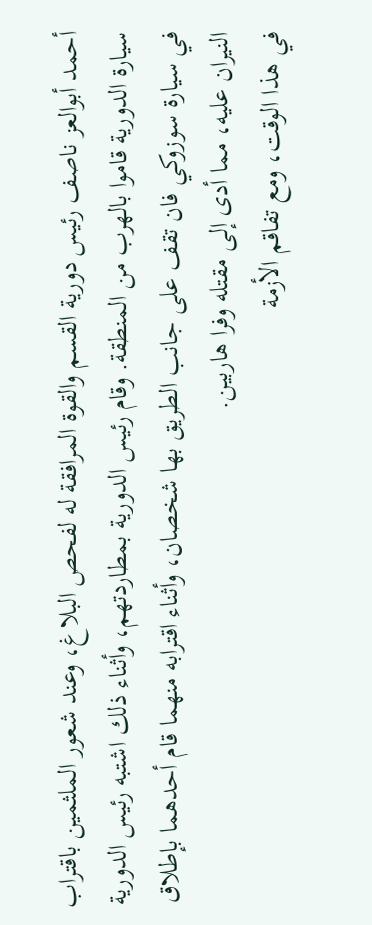أحمد أبوالعز ناصف رئيس دورية القسم والقوة المرافقة له لفحص البلاغ، وعند شعور الملثمين باقتراب سيارة الدورية قاموا بالهرب من المنطقة. وقام رئيس الدورية بمطاردتهم، وأثناء ذلك اشتبه رئيس الدورية في سيارة سوزوكي فان تقف على جانب الطريق بها شخصان، وأثناء اقترابه منهما قام أحدهما بإطلاق النيران عليه، مما أدى إلى مقتله وفرا هاربين.
في هذا الوقت، ومع تفاقم الأزمة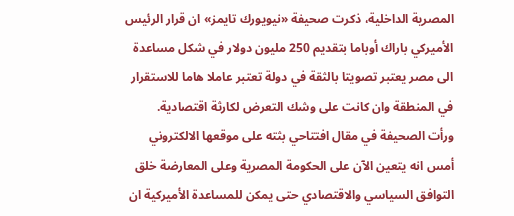المصرية الداخلية، ذكرت صحيفة «نيويورك تايمز» ان قرار الرئيس الأميركي باراك أوباما بتقديم 250 مليون دولار في شكل مساعدة الى مصر يعتبر تصويتا بالثقة في دولة تعتبر عاملا هاما للاستقرار في المنطقة وان كانت على وشك التعرض لكارثة اقتصادية.
ورأت الصحيفة في مقال افتتاحي بثته على موقعها الالكتروني أمس انه يتعين الآن على الحكومة المصرية وعلى المعارضة خلق التوافق السياسي والاقتصادي حتى يمكن للمساعدة الأميركية ان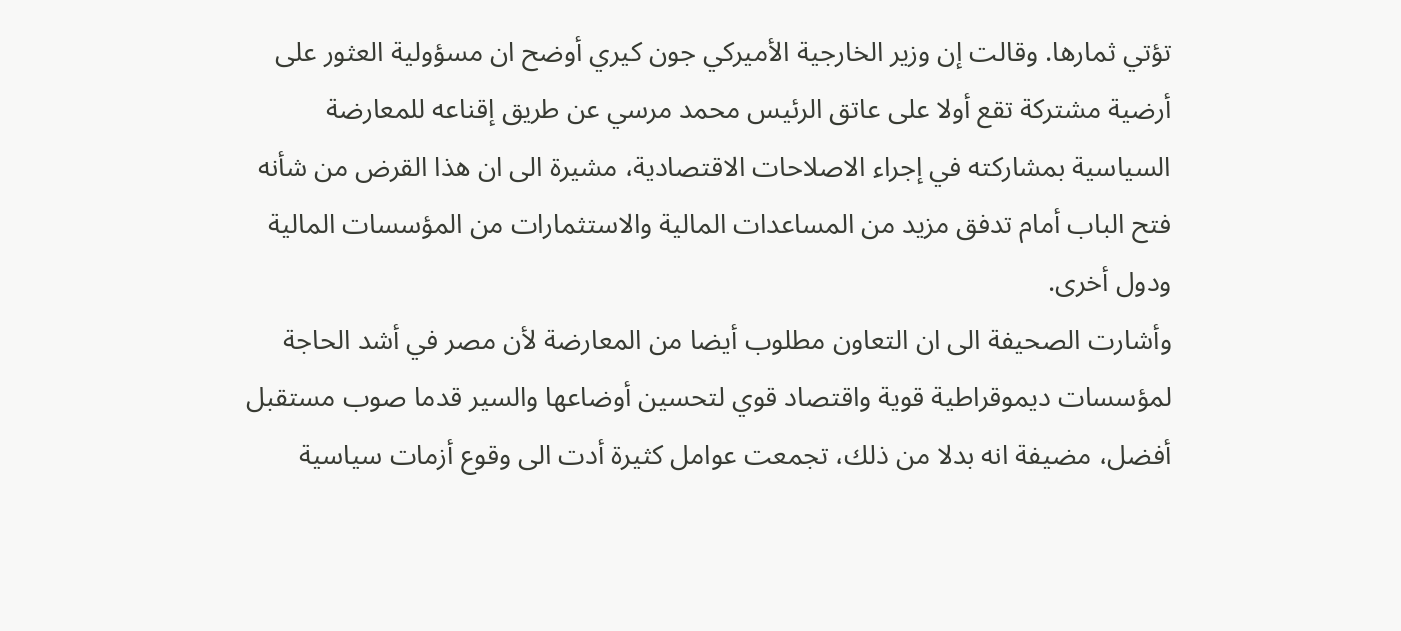تؤتي ثمارها. وقالت إن وزير الخارجية الأميركي جون كيري أوضح ان مسؤولية العثور على أرضية مشتركة تقع أولا على عاتق الرئيس محمد مرسي عن طريق إقناعه للمعارضة السياسية بمشاركته في إجراء الاصلاحات الاقتصادية، مشيرة الى ان هذا القرض من شأنه فتح الباب أمام تدفق مزيد من المساعدات المالية والاستثمارات من المؤسسات المالية ودول أخرى.
وأشارت الصحيفة الى ان التعاون مطلوب أيضا من المعارضة لأن مصر في أشد الحاجة لمؤسسات ديموقراطية قوية واقتصاد قوي لتحسين أوضاعها والسير قدما صوب مستقبل أفضل، مضيفة انه بدلا من ذلك، تجمعت عوامل كثيرة أدت الى وقوع أزمات سياسية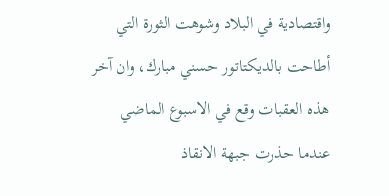واقتصادية في البلاد وشوهت الثورة التي أطاحت بالديكتاتور حسني مبارك، وان آخر هذه العقبات وقع في الاسبوع الماضي عندما حذرت جبهة الانقاذ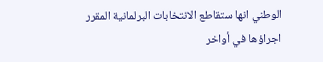الوطني انها ستقاطع الانتخابات البرلمانية المقرر اجراؤها في أواخر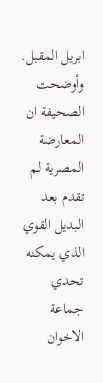ابريل المقبل.
وأوضحت الصحيفة ان المعارضة المصرية لم تقدم بعد البديل القوي الذي يمكنه تحدي جماعة الاخوان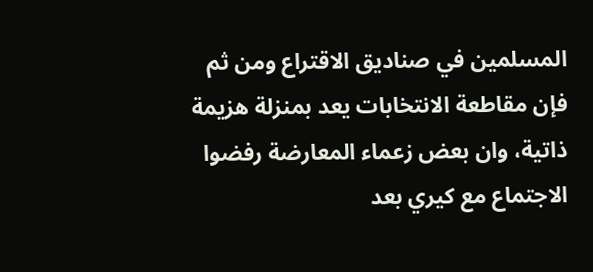المسلمين في صناديق الاقتراع ومن ثم فإن مقاطعة الانتخابات يعد بمنزلة هزيمة ذاتية، وان بعض زعماء المعارضة رفضوا الاجتماع مع كيري بعد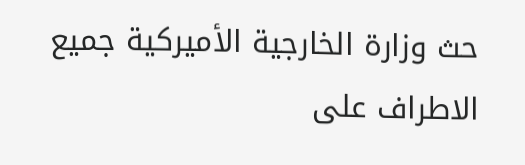حث وزارة الخارجية الأميركية جميع الاطراف على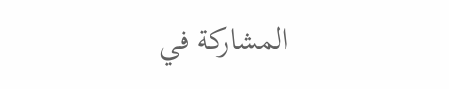المشاركة في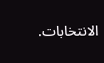الانتخابات.